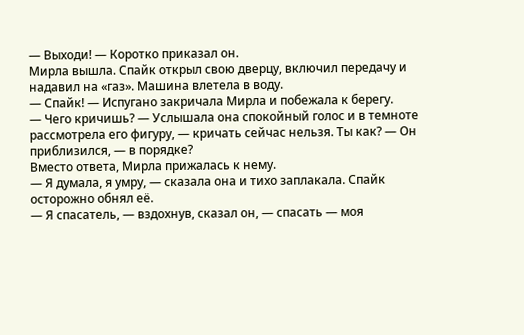— Выходи! — Коротко приказал он.
Мирла вышла. Спайк открыл свою дверцу, включил передачу и надавил на «газ». Машина влетела в воду.
— Спайк! — Испугано закричала Мирла и побежала к берегу.
— Чего кричишь? — Услышала она спокойный голос и в темноте рассмотрела его фигуру, — кричать сейчас нельзя. Ты как? — Он приблизился, — в порядке?
Вместо ответа, Мирла прижалась к нему.
— Я думала, я умру, — сказала она и тихо заплакала. Спайк осторожно обнял её.
— Я спасатель, — вздохнув, сказал он, — спасать — моя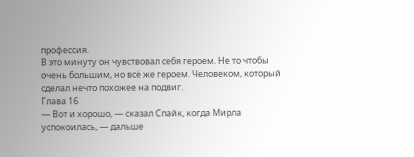профессия.
В это минуту он чувствовал себя героем. Не то чтобы очень большим, но всё же героем. Человеком, который сделал нечто похожее на подвиг.
Глава 16
— Вот и хорошо, — сказал Спайк, когда Мирла успокоилась, — дальше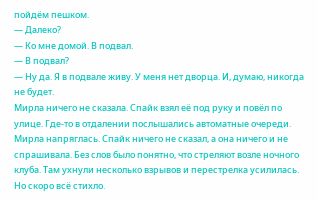пойдём пешком.
— Далеко?
— Ко мне домой. В подвал.
— В подвал?
— Ну да. Я в подвале живу. У меня нет дворца. И, думаю, никогда не будет.
Мирла ничего не сказала. Спайк взял её под руку и повёл по улице. Где-то в отдалении послышались автоматные очереди. Мирла напряглась. Спайк ничего не сказал, а она ничего и не спрашивала. Без слов было понятно, что стреляют возле ночного клуба. Там ухнули несколько взрывов и перестрелка усилилась. Но скоро всё стихло.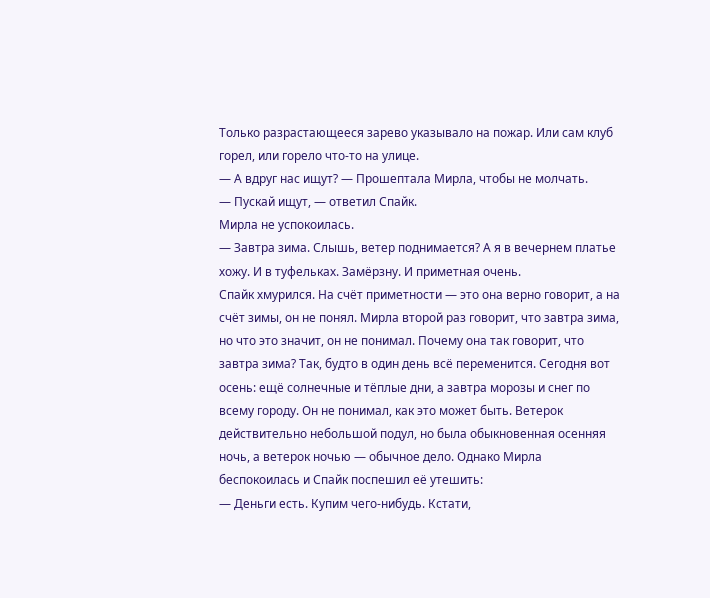Только разрастающееся зарево указывало на пожар. Или сам клуб горел, или горело что-то на улице.
— А вдруг нас ищут? — Прошептала Мирла, чтобы не молчать.
— Пускай ищут, — ответил Спайк.
Мирла не успокоилась.
— Завтра зима. Слышь, ветер поднимается? А я в вечернем платье хожу. И в туфельках. Замёрзну. И приметная очень.
Спайк хмурился. На счёт приметности — это она верно говорит, а на счёт зимы, он не понял. Мирла второй раз говорит, что завтра зима, но что это значит, он не понимал. Почему она так говорит, что завтра зима? Так, будто в один день всё переменится. Сегодня вот осень: ещё солнечные и тёплые дни, а завтра морозы и снег по всему городу. Он не понимал, как это может быть. Ветерок действительно небольшой подул, но была обыкновенная осенняя ночь, а ветерок ночью — обычное дело. Однако Мирла беспокоилась и Спайк поспешил её утешить:
— Деньги есть. Купим чего-нибудь. Кстати,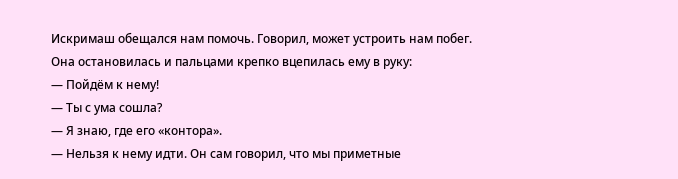Искримаш обещался нам помочь. Говорил, может устроить нам побег.
Она остановилась и пальцами крепко вцепилась ему в руку:
— Пойдём к нему!
— Ты с ума сошла?
— Я знаю, где его «контора».
— Нельзя к нему идти. Он сам говорил, что мы приметные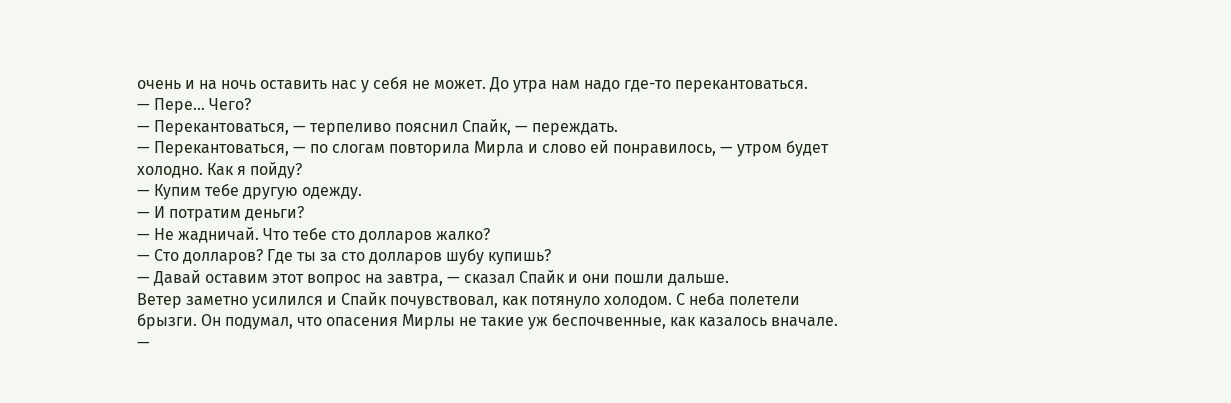очень и на ночь оставить нас у себя не может. До утра нам надо где-то перекантоваться.
— Пере… Чего?
— Перекантоваться, — терпеливо пояснил Спайк, — переждать.
— Перекантоваться, — по слогам повторила Мирла и слово ей понравилось, — утром будет холодно. Как я пойду?
— Купим тебе другую одежду.
— И потратим деньги?
— Не жадничай. Что тебе сто долларов жалко?
— Сто долларов? Где ты за сто долларов шубу купишь?
— Давай оставим этот вопрос на завтра, — сказал Спайк и они пошли дальше.
Ветер заметно усилился и Спайк почувствовал, как потянуло холодом. С неба полетели брызги. Он подумал, что опасения Мирлы не такие уж беспочвенные, как казалось вначале.
—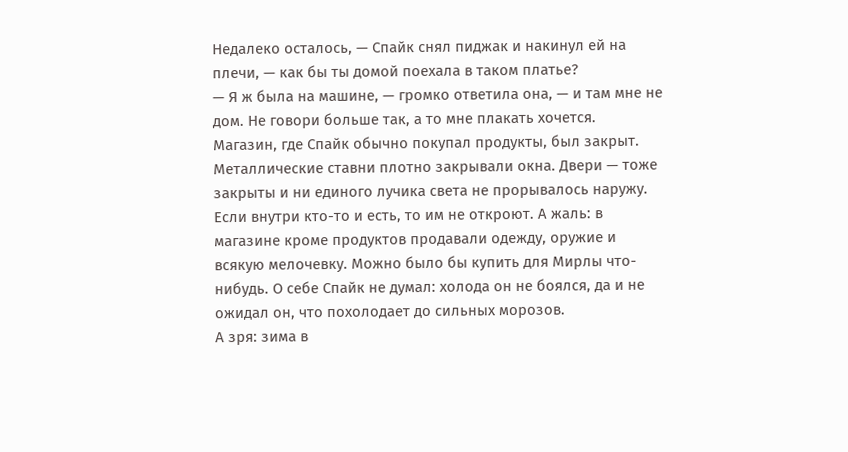Недалеко осталось, — Спайк снял пиджак и накинул ей на плечи, — как бы ты домой поехала в таком платье?
— Я ж была на машине, — громко ответила она, — и там мне не дом. Не говори больше так, а то мне плакать хочется.
Магазин, где Спайк обычно покупал продукты, был закрыт. Металлические ставни плотно закрывали окна. Двери — тоже закрыты и ни единого лучика света не прорывалось наружу. Если внутри кто-то и есть, то им не откроют. А жаль: в магазине кроме продуктов продавали одежду, оружие и всякую мелочевку. Можно было бы купить для Мирлы что-нибудь. О себе Спайк не думал: холода он не боялся, да и не ожидал он, что похолодает до сильных морозов.
А зря: зима в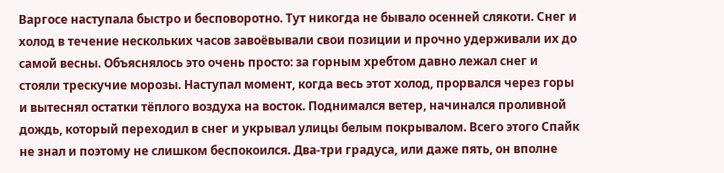Варгосе наступала быстро и бесповоротно. Тут никогда не бывало осенней слякоти. Снег и холод в течение нескольких часов завоёвывали свои позиции и прочно удерживали их до самой весны. Объяснялось это очень просто: за горным хребтом давно лежал снег и стояли трескучие морозы. Наступал момент, когда весь этот холод, прорвался через горы и вытеснял остатки тёплого воздуха на восток. Поднимался ветер, начинался проливной дождь, который переходил в снег и укрывал улицы белым покрывалом. Всего этого Спайк не знал и поэтому не слишком беспокоился. Два-три градуса, или даже пять, он вполне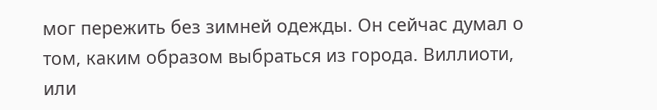мог пережить без зимней одежды. Он сейчас думал о том, каким образом выбраться из города. Виллиоти, или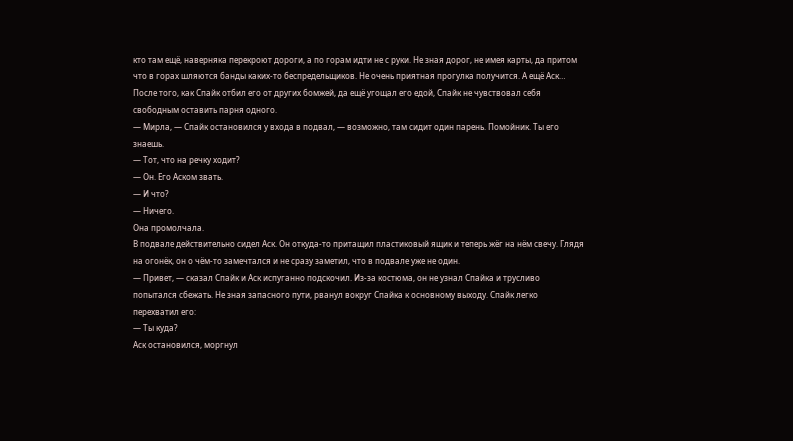кто там ещё, наверняка перекроют дороги, а по горам идти не с руки. Не зная дорог, не имея карты, да притом что в горах шляются банды каких-то беспредельщиков. Не очень приятная прогулка получится. А ещё Аск… После того, как Спайк отбил его от других бомжей, да ещё угощал его едой, Спайк не чувствовал себя свободным оставить парня одного.
— Мирла, — Спайк остановился у входа в подвал, — возможно, там сидит один парень. Помойник. Ты его знаешь.
— Тот, что на речку ходит?
— Он. Его Аском звать.
— И что?
— Ничего.
Она промолчала.
В подвале действительно сидел Аск. Он откуда-то притащил пластиковый ящик и теперь жёг на нём свечу. Глядя на огонёк, он о чём-то замечтался и не сразу заметил, что в подвале уже не один.
— Привет, — сказал Спайк и Аск испуганно подскочил. Из-за костюма, он не узнал Спайка и трусливо попытался сбежать. Не зная запасного пути, рванул вокруг Спайка к основному выходу. Спайк легко перехватил его:
— Ты куда?
Аск остановился, моргнул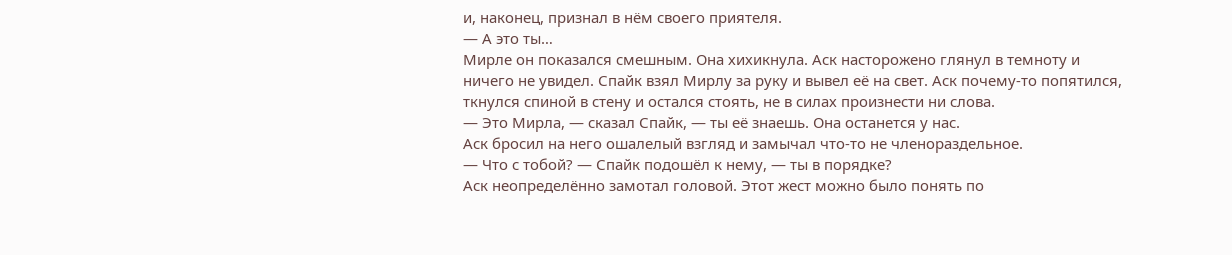и, наконец, признал в нём своего приятеля.
— А это ты…
Мирле он показался смешным. Она хихикнула. Аск насторожено глянул в темноту и ничего не увидел. Спайк взял Мирлу за руку и вывел её на свет. Аск почему-то попятился, ткнулся спиной в стену и остался стоять, не в силах произнести ни слова.
— Это Мирла, — сказал Спайк, — ты её знаешь. Она останется у нас.
Аск бросил на него ошалелый взгляд и замычал что-то не членораздельное.
— Что с тобой? — Спайк подошёл к нему, — ты в порядке?
Аск неопределённо замотал головой. Этот жест можно было понять по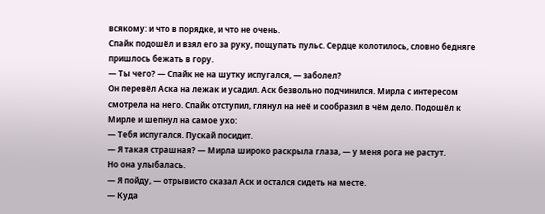всякому: и что в порядке, и что не очень.
Спайк подошёл и взял его за руку, пощупать пульс. Сердце колотилось, словно бедняге пришлось бежать в гору.
— Ты чего? — Спайк не на шутку испугался, — заболел?
Он перевёл Аска на лежак и усадил. Аск безвольно подчинился. Мирла с интересом смотрела на него. Спайк отступил, глянул на неё и сообразил в чём дело. Подошёл к Мирле и шепнул на самое ухо:
— Тебя испугался. Пускай посидит.
— Я такая страшная? — Мирла широко раскрыла глаза, — у меня рога не растут.
Но она улыбалась.
— Я пойду, — отрывисто сказал Аск и остался сидеть на месте.
— Куда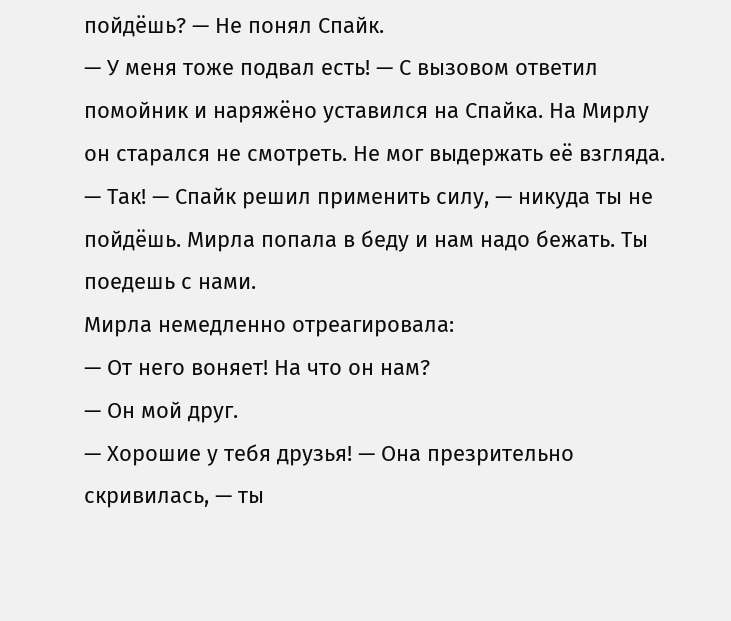пойдёшь? — Не понял Спайк.
— У меня тоже подвал есть! — С вызовом ответил помойник и наряжёно уставился на Спайка. На Мирлу он старался не смотреть. Не мог выдержать её взгляда.
— Так! — Спайк решил применить силу, — никуда ты не пойдёшь. Мирла попала в беду и нам надо бежать. Ты поедешь с нами.
Мирла немедленно отреагировала:
— От него воняет! На что он нам?
— Он мой друг.
— Хорошие у тебя друзья! — Она презрительно скривилась, — ты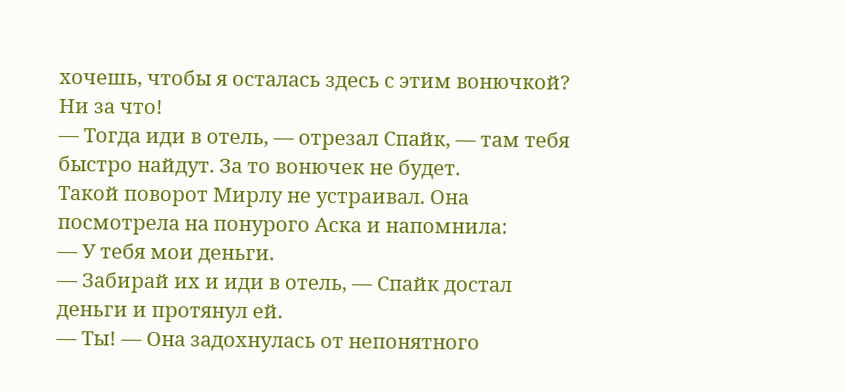хочешь, чтобы я осталась здесь с этим вонючкой? Ни за что!
— Тогда иди в отель, — отрезал Спайк, — там тебя быстро найдут. За то вонючек не будет.
Такой поворот Мирлу не устраивал. Она посмотрела на понурого Аска и напомнила:
— У тебя мои деньги.
— Забирай их и иди в отель, — Спайк достал деньги и протянул ей.
— Ты! — Она задохнулась от непонятного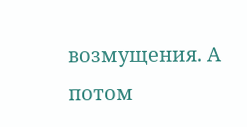возмущения. А потом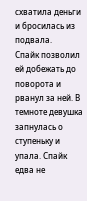схватила деньги и бросилась из подвала.
Спайк позволил ей добежать до поворота и рванул за ней. В темноте девушка запнулась о ступеньку и упала. Спайк едва не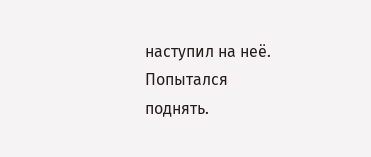наступил на неё. Попытался поднять.